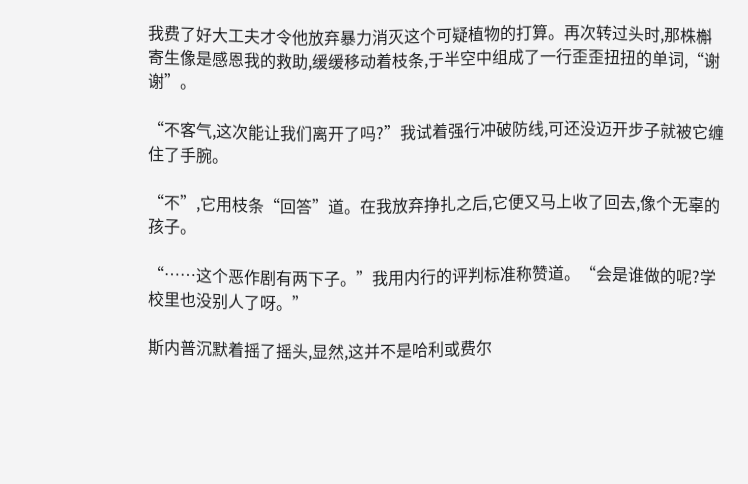我费了好大工夫才令他放弃暴力消灭这个可疑植物的打算。再次转过头时,那株槲寄生像是感恩我的救助,缓缓移动着枝条,于半空中组成了一行歪歪扭扭的单词,“谢谢”。

“不客气,这次能让我们离开了吗?”我试着强行冲破防线,可还没迈开步子就被它缠住了手腕。

“不”,它用枝条“回答”道。在我放弃挣扎之后,它便又马上收了回去,像个无辜的孩子。

“……这个恶作剧有两下子。”我用内行的评判标准称赞道。“会是谁做的呢?学校里也没别人了呀。”

斯内普沉默着摇了摇头,显然,这并不是哈利或费尔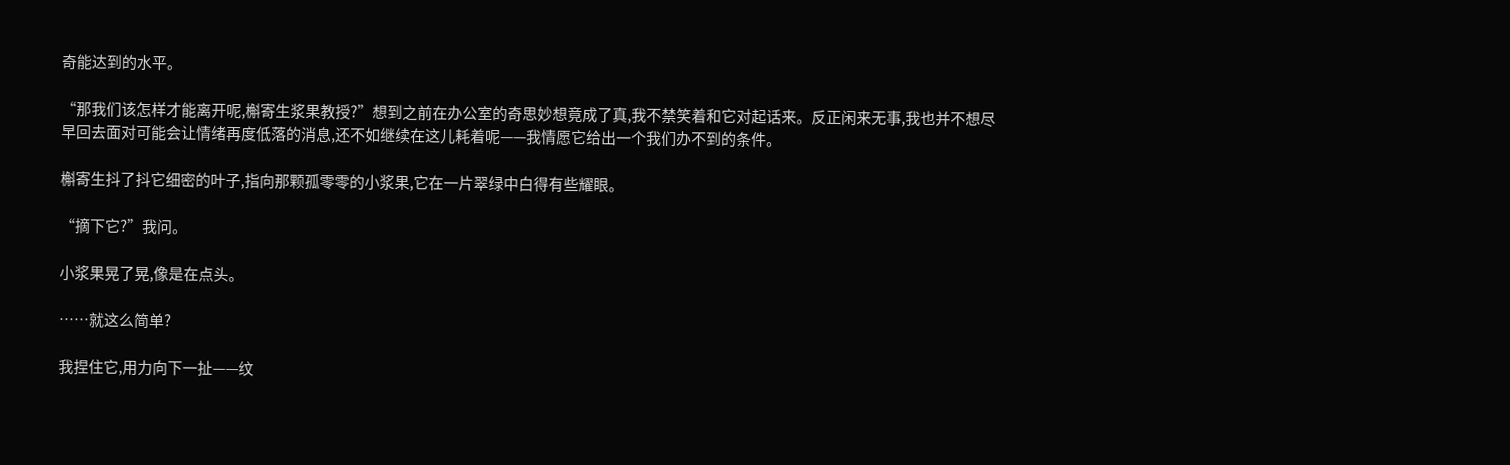奇能达到的水平。

“那我们该怎样才能离开呢,槲寄生浆果教授?”想到之前在办公室的奇思妙想竟成了真,我不禁笑着和它对起话来。反正闲来无事,我也并不想尽早回去面对可能会让情绪再度低落的消息,还不如继续在这儿耗着呢——我情愿它给出一个我们办不到的条件。

槲寄生抖了抖它细密的叶子,指向那颗孤零零的小浆果,它在一片翠绿中白得有些耀眼。

“摘下它?”我问。

小浆果晃了晃,像是在点头。

……就这么简单?

我捏住它,用力向下一扯——纹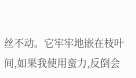丝不动。它牢牢地嵌在枝叶间,如果我使用蛮力,反倒会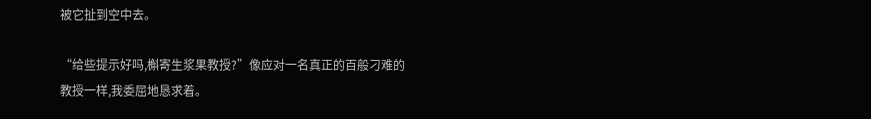被它扯到空中去。

“给些提示好吗,槲寄生浆果教授?”像应对一名真正的百般刁难的教授一样,我委屈地恳求着。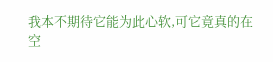我本不期待它能为此心软,可它竟真的在空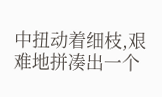中扭动着细枝,艰难地拼凑出一个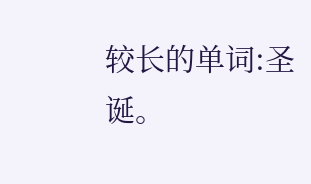较长的单词:圣诞。